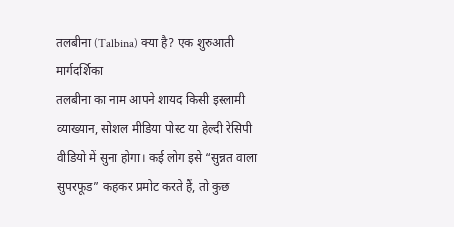तलबीना (Talbina) क्या है? एक शुरुआती मार्गदर्शिका
तलबीना का नाम आपने शायद किसी इस्लामी व्याख्यान, सोशल मीडिया पोस्ट या हेल्दी रेसिपी वीडियो में सुना होगा। कई लोग इसे “सुन्नत वाला सुपरफूड” कहकर प्रमोट करते हैं, तो कुछ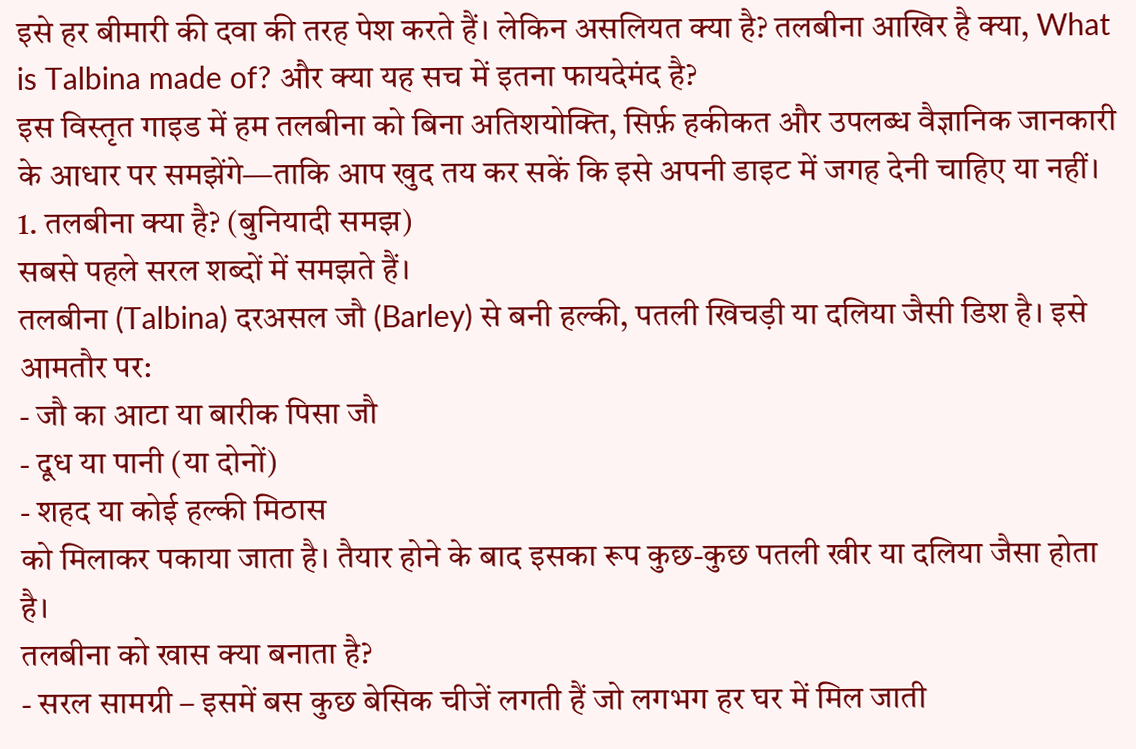इसे हर बीमारी की दवा की तरह पेश करते हैं। लेकिन असलियत क्या है? तलबीना आखिर है क्या, What is Talbina made of? और क्या यह सच में इतना फायदेमंद है?
इस विस्तृत गाइड में हम तलबीना को बिना अतिशयोक्ति, सिर्फ़ हकीकत और उपलब्ध वैज्ञानिक जानकारी के आधार पर समझेंगे—ताकि आप खुद तय कर सकें कि इसे अपनी डाइट में जगह देनी चाहिए या नहीं।
1. तलबीना क्या है? (बुनियादी समझ)
सबसे पहले सरल शब्दों में समझते हैं।
तलबीना (Talbina) दरअसल जौ (Barley) से बनी हल्की, पतली खिचड़ी या दलिया जैसी डिश है। इसे आमतौर पर:
- जौ का आटा या बारीक पिसा जौ
- दूध या पानी (या दोनों)
- शहद या कोई हल्की मिठास
को मिलाकर पकाया जाता है। तैयार होने के बाद इसका रूप कुछ-कुछ पतली खीर या दलिया जैसा होता है।
तलबीना को खास क्या बनाता है?
- सरल सामग्री – इसमें बस कुछ बेसिक चीजें लगती हैं जो लगभग हर घर में मिल जाती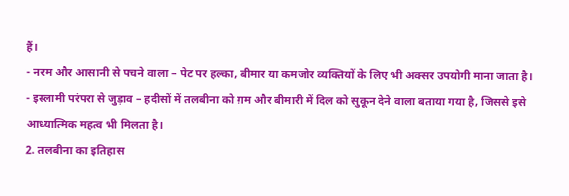हैं।
- नरम और आसानी से पचने वाला – पेट पर हल्का, बीमार या कमजोर व्यक्तियों के लिए भी अक्सर उपयोगी माना जाता है।
- इस्लामी परंपरा से जुड़ाव – हदीसों में तलबीना को ग़म और बीमारी में दिल को सुकून देने वाला बताया गया है, जिससे इसे आध्यात्मिक महत्व भी मिलता है।
2. तलबीना का इतिहास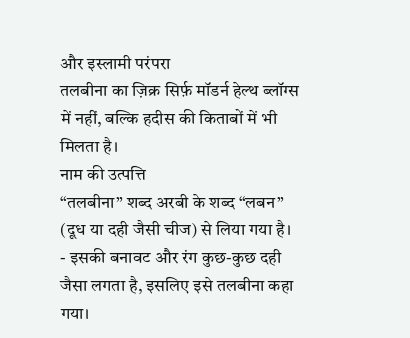और इस्लामी परंपरा
तलबीना का ज़िक्र सिर्फ़ मॉडर्न हेल्थ ब्लॉग्स में नहीं, बल्कि हदीस की किताबों में भी मिलता है।
नाम की उत्पत्ति
“तलबीना” शब्द अरबी के शब्द “लबन” (दूध या दही जैसी चीज) से लिया गया है।
- इसकी बनावट और रंग कुछ-कुछ दही जैसा लगता है, इसलिए इसे तलबीना कहा गया।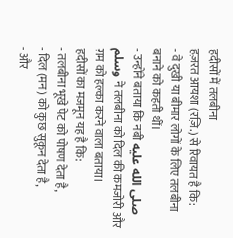हदीसों में तलबीना
हज़रत आयशा (रज़ि.) से रिवायत है कि:
- वे दुखी या बीमार लोगों के लिए तलबीना बनाने को कहती थीं।
- उन्होंने बताया कि नबी صلى الله عليه وسلم ने तलबीना को दिल की कमजोरी और ग़म को हल्का करने वाला बताया।
हदीसों का मजमून यह है कि:
- तलबीना भूखे पेट को पोषण देता है,
- दिल (मन) को कुछ सुकून देता है,
- और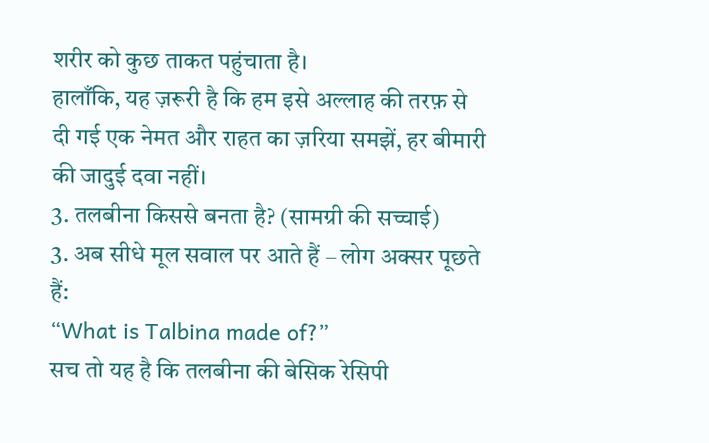शरीर को कुछ ताकत पहुंचाता है।
हालाँकि, यह ज़रूरी है कि हम इसे अल्लाह की तरफ़ से दी गई एक नेमत और राहत का ज़रिया समझें, हर बीमारी की जादुई दवा नहीं।
3. तलबीना किससे बनता है? (सामग्री की सच्चाई)
3. अब सीधे मूल सवाल पर आते हैं – लोग अक्सर पूछते हैं:
“What is Talbina made of?”
सच तो यह है कि तलबीना की बेसिक रेसिपी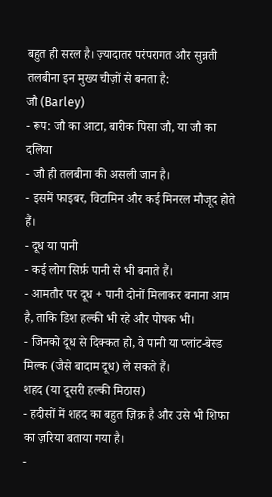बहुत ही सरल है। ज़्यादातर परंपरागत और सुन्नती तलबीना इन मुख्य चीज़ों से बनता है:
जौ (Barley)
- रूप: जौ का आटा, बारीक पिसा जौ, या जौ का दलिया
- जौ ही तलबीना की असली जान है।
- इसमें फाइबर, विटामिन और कई मिनरल मौजूद होते हैं।
- दूध या पानी
- कई लोग सिर्फ़ पानी से भी बनाते हैं।
- आमतौर पर दूध + पानी दोनों मिलाकर बनाना आम है, ताकि डिश हल्की भी रहे और पोषक भी।
- जिनको दूध से दिक्कत हो, वे पानी या प्लांट-बेस्ड मिल्क (जैसे बादाम दूध) ले सकते हैं।
शहद (या दूसरी हल्की मिठास)
- हदीसों में शहद का बहुत ज़िक्र है और उसे भी शिफा का ज़रिया बताया गया है।
-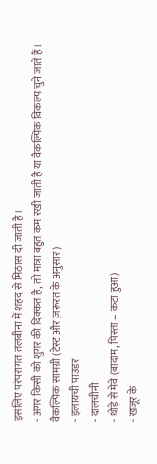इसलिए परंपरागत तलबीना में शहद से मिठास दी जाती है।
- अगर किसी को शुगर की दिक्कत है, तो मात्रा बहुत कम रखी जाती है या वैकल्पिक विकल्प चुने जाते हैं।
वैकल्पिक सामग्री (टेस्ट और ज़रूरत के अनुसार)
- इलायची पाउडर
- दालचीनी
- थोड़े से मेवे (बादाम, पिस्ता – कटा हुआ)
- खजूर के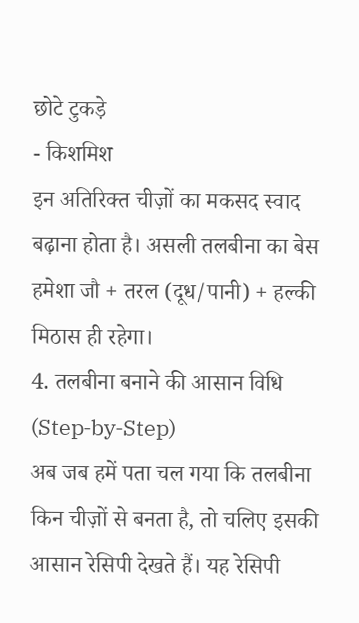छोटे टुकड़े
- किशमिश
इन अतिरिक्त चीज़ों का मकसद स्वाद बढ़ाना होता है। असली तलबीना का बेस हमेशा जौ + तरल (दूध/पानी) + हल्की मिठास ही रहेगा।
4. तलबीना बनाने की आसान विधि (Step‑by‑Step)
अब जब हमें पता चल गया कि तलबीना किन चीज़ों से बनता है, तो चलिए इसकी आसान रेसिपी देखते हैं। यह रेसिपी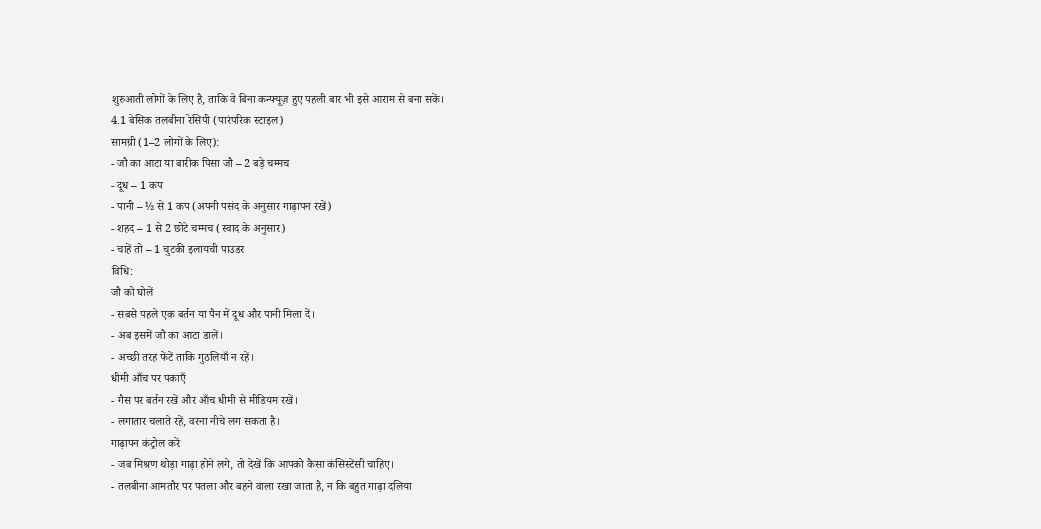शुरुआती लोगों के लिए है, ताकि वे बिना कन्फ्यूज़ हुए पहली बार भी इसे आराम से बना सकें।
4.1 बेसिक तलबीना रेसिपी (पारंपरिक स्टाइल)
सामग्री (1–2 लोगों के लिए):
- जौ का आटा या बारीक पिसा जौ – 2 बड़े चम्मच
- दूध – 1 कप
- पानी – ½ से 1 कप (अपनी पसंद के अनुसार गाढ़ापन रखें)
- शहद – 1 से 2 छोटे चम्मच (स्वाद के अनुसार)
- चाहें तो – 1 चुटकी इलायची पाउडर
विधि:
जौ को घोलें
- सबसे पहले एक बर्तन या पैन में दूध और पानी मिला दें।
- अब इसमें जौ का आटा डालें।
- अच्छी तरह फेंटें ताकि गुठलियाँ न रहें।
धीमी आँच पर पकाएँ
- गैस पर बर्तन रखें और आँच धीमी से मीडियम रखें।
- लगातार चलाते रहें, वरना नीचे लग सकता है।
गाढ़ापन कंट्रोल करें
- जब मिश्रण थोड़ा गाढ़ा होने लगे, तो देखें कि आपको कैसा कंसिस्टेंसी चाहिए।
- तलबीना आमतौर पर पतला और बहने वाला रखा जाता है, न कि बहुत गाढ़ा दलिया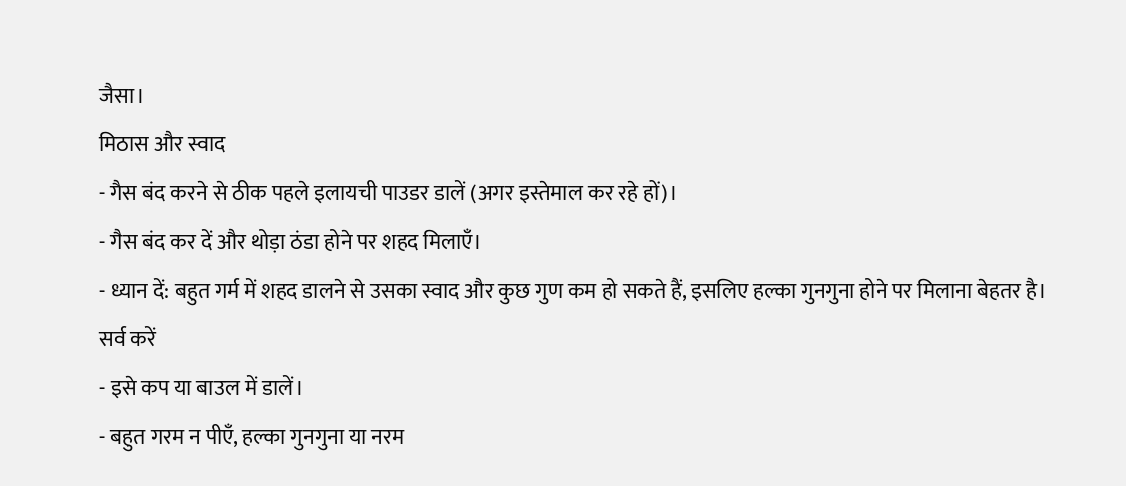जैसा।
मिठास और स्वाद
- गैस बंद करने से ठीक पहले इलायची पाउडर डालें (अगर इस्तेमाल कर रहे हों)।
- गैस बंद कर दें और थोड़ा ठंडा होने पर शहद मिलाएँ।
- ध्यान दें: बहुत गर्म में शहद डालने से उसका स्वाद और कुछ गुण कम हो सकते हैं, इसलिए हल्का गुनगुना होने पर मिलाना बेहतर है।
सर्व करें
- इसे कप या बाउल में डालें।
- बहुत गरम न पीएँ, हल्का गुनगुना या नरम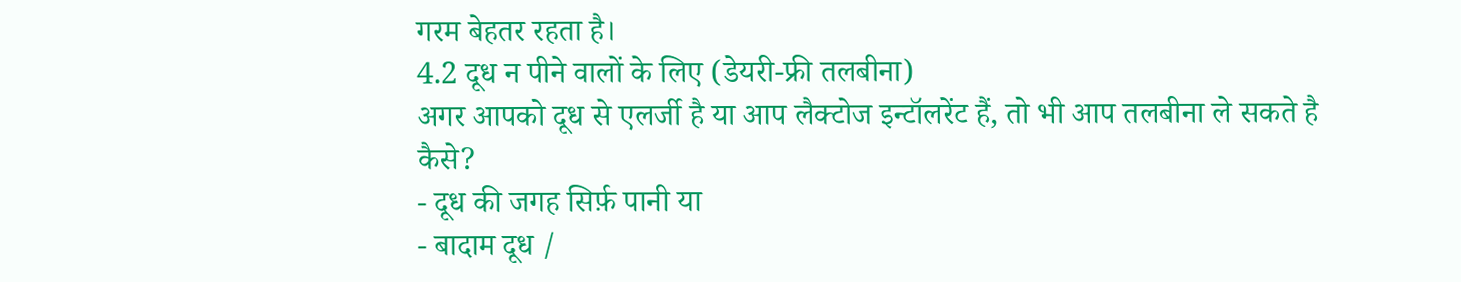गरम बेहतर रहता है।
4.2 दूध न पीने वालों के लिए (डेयरी‑फ्री तलबीना)
अगर आपको दूध से एलर्जी है या आप लैक्टोज इन्टॉलरेंट हैं, तो भी आप तलबीना ले सकते है
कैसे?
- दूध की जगह सिर्फ़ पानी या
- बादाम दूध /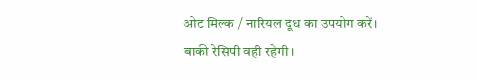ओट मिल्क / नारियल दूध का उपयोग करें।
बाकी रेसिपी वही रहेगी।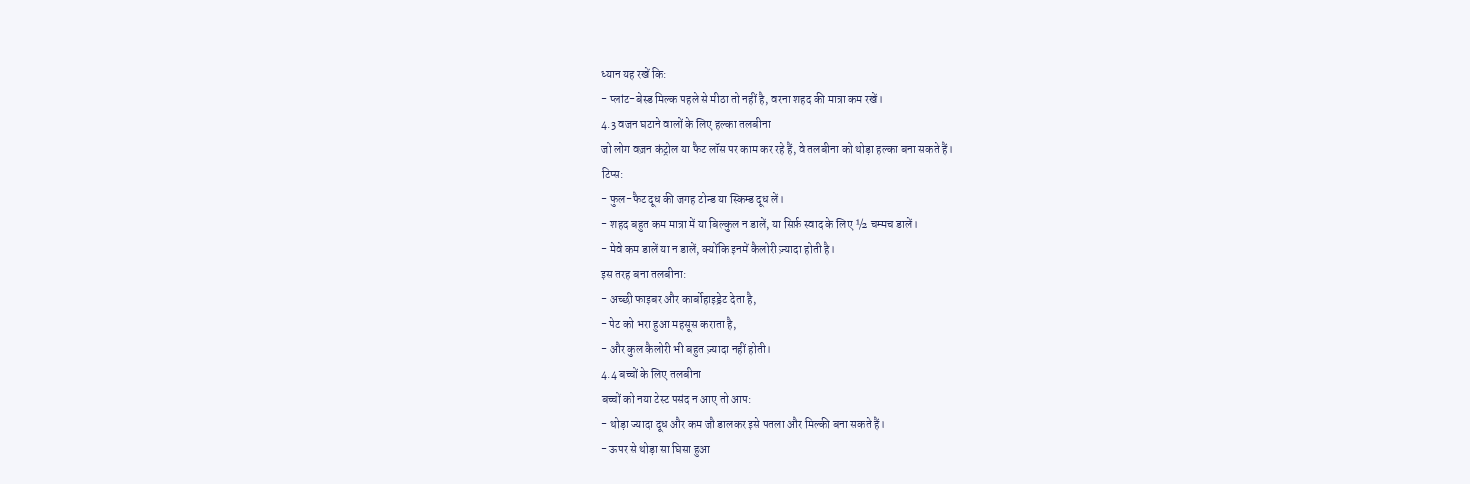ध्यान यह रखें कि:
- प्लांट-बेस्ड मिल्क पहले से मीठा तो नहीं है, वरना शहद की मात्रा कम रखें।
4.3 वजन घटाने वालों के लिए हल्का तलबीना
जो लोग वज़न कंट्रोल या फैट लॉस पर काम कर रहे हैं, वे तलबीना को थोड़ा हल्का बना सकते हैं।
टिप्स:
- फुल-फैट दूध की जगह टोन्ड या स्किम्ड दूध लें।
- शहद बहुत कम मात्रा में या बिल्कुल न डालें, या सिर्फ़ स्वाद के लिए ½ चम्मच डालें।
- मेवे कम डालें या न डालें, क्योंकि इनमें कैलोरी ज़्यादा होती है।
इस तरह बना तलबीना:
- अच्छी फाइबर और कार्बोहाइड्रेट देता है,
- पेट को भरा हुआ महसूस कराता है,
- और कुल कैलोरी भी बहुत ज़्यादा नहीं होती।
4.4 बच्चों के लिए तलबीना
बच्चों को नया टेस्ट पसंद न आए तो आप:
- थोड़ा ज्यादा दूध और कम जौ डालकर इसे पतला और मिल्की बना सकते हैं।
- ऊपर से थोड़ा सा घिसा हुआ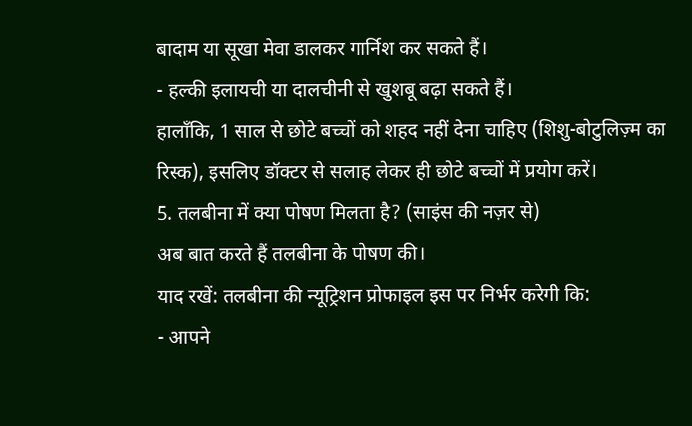बादाम या सूखा मेवा डालकर गार्निश कर सकते हैं।
- हल्की इलायची या दालचीनी से खुशबू बढ़ा सकते हैं।
हालाँकि, 1 साल से छोटे बच्चों को शहद नहीं देना चाहिए (शिशु-बोटुलिज़्म का रिस्क), इसलिए डॉक्टर से सलाह लेकर ही छोटे बच्चों में प्रयोग करें।
5. तलबीना में क्या पोषण मिलता है? (साइंस की नज़र से)
अब बात करते हैं तलबीना के पोषण की।
याद रखें: तलबीना की न्यूट्रिशन प्रोफाइल इस पर निर्भर करेगी कि:
- आपने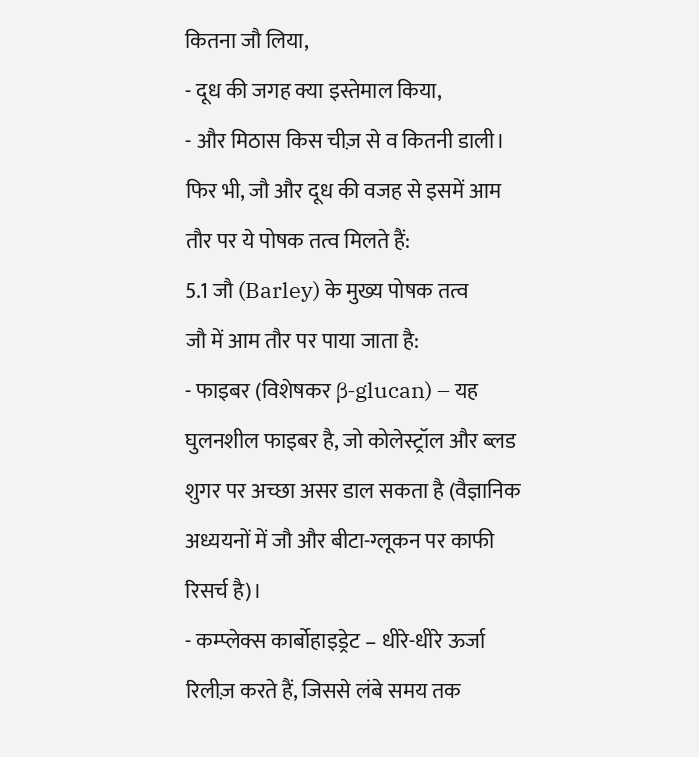कितना जौ लिया,
- दूध की जगह क्या इस्तेमाल किया,
- और मिठास किस चीज़ से व कितनी डाली।
फिर भी, जौ और दूध की वजह से इसमें आम तौर पर ये पोषक तत्व मिलते हैं:
5.1 जौ (Barley) के मुख्य पोषक तत्व
जौ में आम तौर पर पाया जाता है:
- फाइबर (विशेषकर β‑glucan) – यह घुलनशील फाइबर है, जो कोलेस्ट्रॉल और ब्लड शुगर पर अच्छा असर डाल सकता है (वैज्ञानिक अध्ययनों में जौ और बीटा-ग्लूकन पर काफी रिसर्च है)।
- कम्प्लेक्स कार्बोहाइड्रेट – धीरे-धीरे ऊर्जा रिलीज़ करते हैं, जिससे लंबे समय तक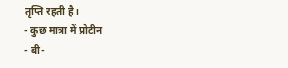तृप्ति रहती है।
- कुछ मात्रा में प्रोटीन
- बी-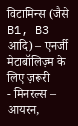विटामिन्स (जैसे B1, B3 आदि) – एनर्जी मेटाबॉलिज़्म के लिए ज़रूरी
- मिनरल्स – आयरन,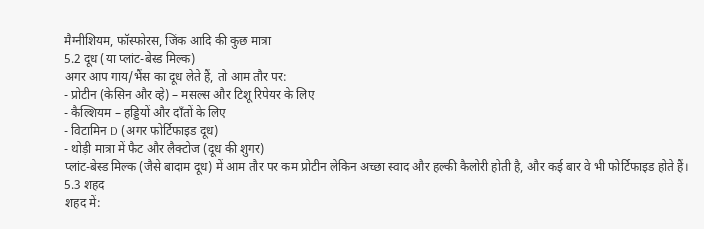मैग्नीशियम, फॉस्फोरस, जिंक आदि की कुछ मात्रा
5.2 दूध (या प्लांट-बेस्ड मिल्क)
अगर आप गाय/भैंस का दूध लेते हैं, तो आम तौर पर:
- प्रोटीन (केसिन और व्हे) – मसल्स और टिशू रिपेयर के लिए
- कैल्शियम – हड्डियों और दाँतों के लिए
- विटामिन D (अगर फोर्टिफाइड दूध)
- थोड़ी मात्रा में फैट और लैक्टोज (दूध की शुगर)
प्लांट-बेस्ड मिल्क (जैसे बादाम दूध) में आम तौर पर कम प्रोटीन लेकिन अच्छा स्वाद और हल्की कैलोरी होती है, और कई बार वे भी फोर्टिफाइड होते हैं।
5.3 शहद
शहद में: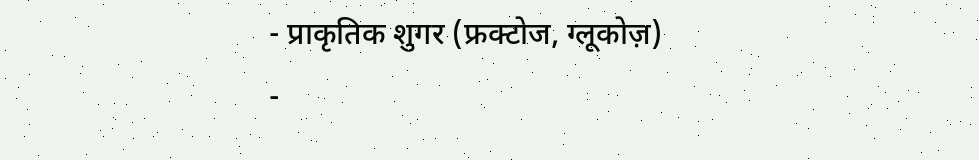- प्राकृतिक शुगर (फ्रक्टोज, ग्लूकोज़)
-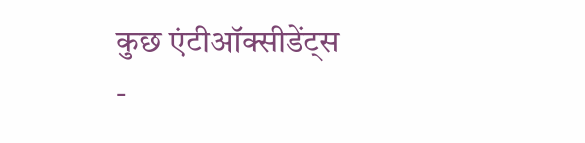कुछ एंटीऑक्सीडेंट्स
-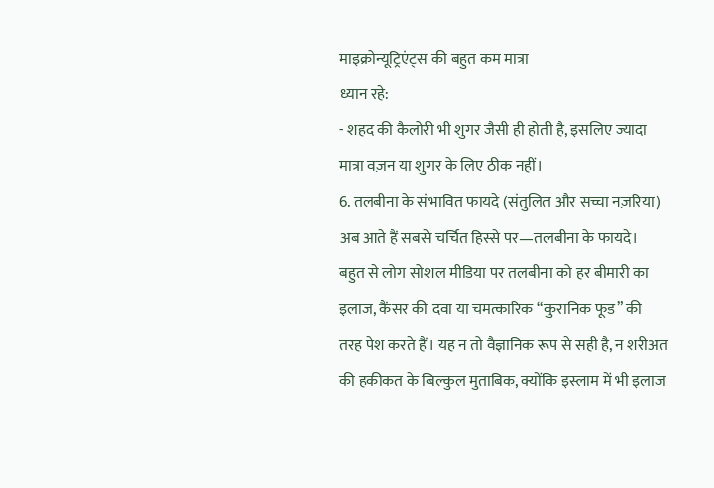माइक्रोन्यूट्रिएंट्स की बहुत कम मात्रा
ध्यान रहे:
- शहद की कैलोरी भी शुगर जैसी ही होती है, इसलिए ज्यादा मात्रा वज़न या शुगर के लिए ठीक नहीं।
6. तलबीना के संभावित फायदे (संतुलित और सच्चा नज़रिया)
अब आते हैं सबसे चर्चित हिस्से पर—तलबीना के फायदे।
बहुत से लोग सोशल मीडिया पर तलबीना को हर बीमारी का इलाज, कैंसर की दवा या चमत्कारिक “कुरानिक फूड” की तरह पेश करते हैं। यह न तो वैज्ञानिक रूप से सही है, न शरीअत की हकीकत के बिल्कुल मुताबिक, क्योंकि इस्लाम में भी इलाज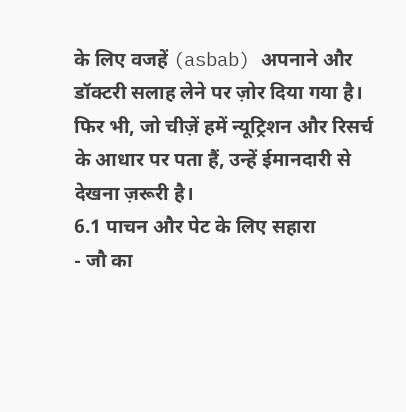के लिए वजहें (asbab) अपनाने और डॉक्टरी सलाह लेने पर ज़ोर दिया गया है।
फिर भी, जो चीज़ें हमें न्यूट्रिशन और रिसर्च के आधार पर पता हैं, उन्हें ईमानदारी से देखना ज़रूरी है।
6.1 पाचन और पेट के लिए सहारा
- जौ का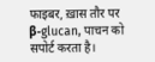फाइबर, ख़ास तौर पर β‑glucan, पाचन को सपोर्ट करता है।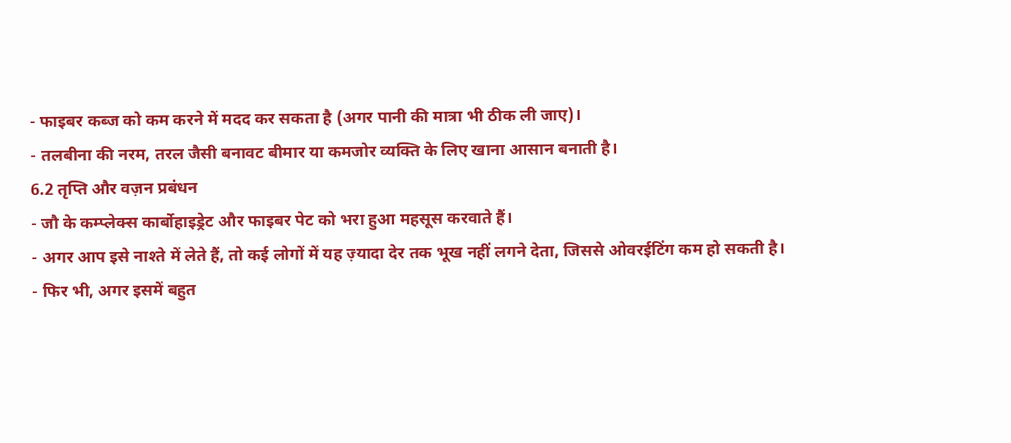- फाइबर कब्ज को कम करने में मदद कर सकता है (अगर पानी की मात्रा भी ठीक ली जाए)।
- तलबीना की नरम, तरल जैसी बनावट बीमार या कमजोर व्यक्ति के लिए खाना आसान बनाती है।
6.2 तृप्ति और वज़न प्रबंधन
- जौ के कम्प्लेक्स कार्बोहाइड्रेट और फाइबर पेट को भरा हुआ महसूस करवाते हैं।
- अगर आप इसे नाश्ते में लेते हैं, तो कई लोगों में यह ज़्यादा देर तक भूख नहीं लगने देता, जिससे ओवरईटिंग कम हो सकती है।
- फिर भी, अगर इसमें बहुत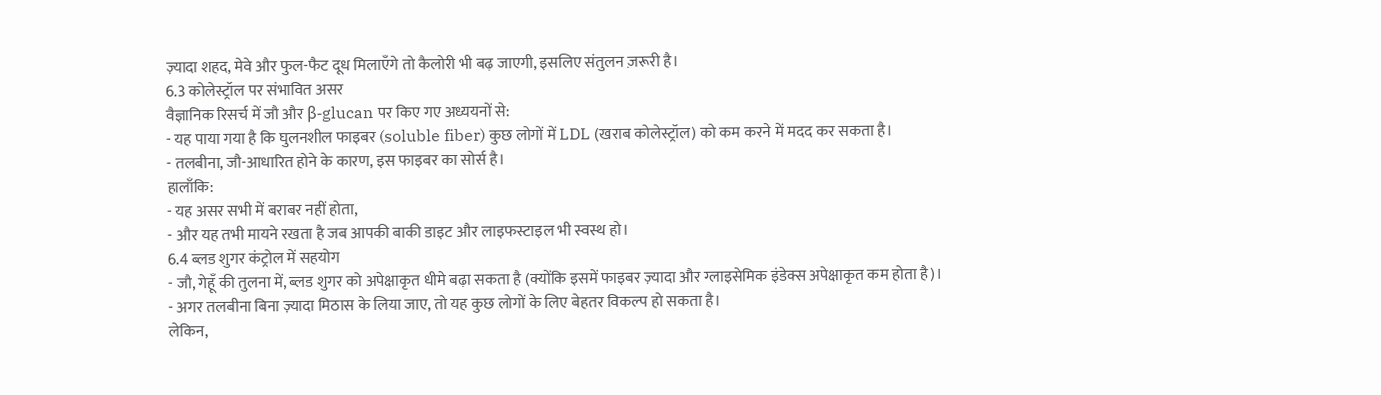ज़्यादा शहद, मेवे और फुल-फैट दूध मिलाएँगे तो कैलोरी भी बढ़ जाएगी, इसलिए संतुलन ज़रूरी है।
6.3 कोलेस्ट्रॉल पर संभावित असर
वैज्ञानिक रिसर्च में जौ और β‑glucan पर किए गए अध्ययनों से:
- यह पाया गया है कि घुलनशील फाइबर (soluble fiber) कुछ लोगों में LDL (खराब कोलेस्ट्रॉल) को कम करने में मदद कर सकता है।
- तलबीना, जौ-आधारित होने के कारण, इस फाइबर का सोर्स है।
हालाँकि:
- यह असर सभी में बराबर नहीं होता,
- और यह तभी मायने रखता है जब आपकी बाकी डाइट और लाइफस्टाइल भी स्वस्थ हो।
6.4 ब्लड शुगर कंट्रोल में सहयोग
- जौ, गेहूँ की तुलना में, ब्लड शुगर को अपेक्षाकृत धीमे बढ़ा सकता है (क्योंकि इसमें फाइबर ज़्यादा और ग्लाइसेमिक इंडेक्स अपेक्षाकृत कम होता है)।
- अगर तलबीना बिना ज़्यादा मिठास के लिया जाए, तो यह कुछ लोगों के लिए बेहतर विकल्प हो सकता है।
लेकिन,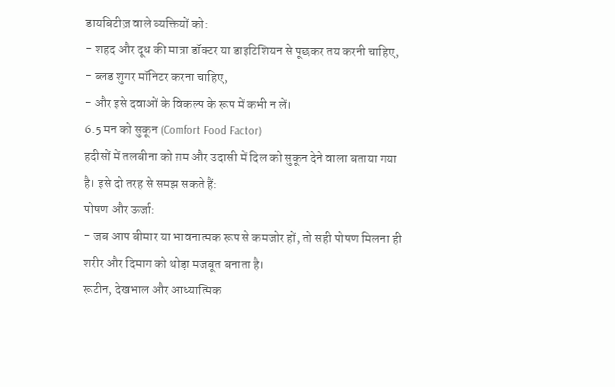डायबिटीज़ वाले व्यक्तियों को:
- शहद और दूध की मात्रा डॉक्टर या डाइटिशियन से पूछकर तय करनी चाहिए,
- ब्लड शुगर मॉनिटर करना चाहिए,
- और इसे दवाओं के विकल्प के रूप में कभी न लें।
6.5 मन को सुकून (Comfort Food Factor)
हदीसों में तलबीना को ग़म और उदासी में दिल को सुकून देने वाला बताया गया है। इसे दो तरह से समझ सकते हैं:
पोषण और ऊर्जा:
- जब आप बीमार या भावनात्मक रूप से कमजोर हों, तो सही पोषण मिलना ही शरीर और दिमाग को थोड़ा मजबूत बनाता है।
रूटीन, देखभाल और आध्यात्मिक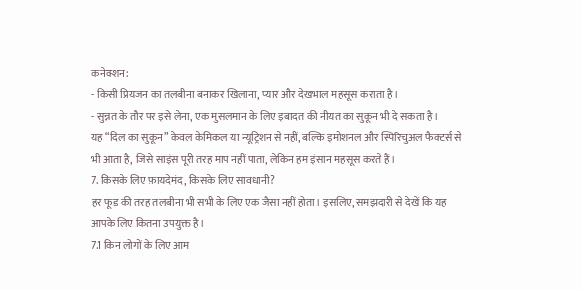कनेक्शन:
- किसी प्रियजन का तलबीना बनाकर खिलाना, प्यार और देखभाल महसूस कराता है।
- सुन्नत के तौर पर इसे लेना, एक मुसलमान के लिए इबादत की नीयत का सुकून भी दे सकता है।
यह “दिल का सुकून” केवल केमिकल या न्यूट्रिशन से नहीं, बल्कि इमोशनल और स्पिरिचुअल फैक्टर्स से भी आता है, जिसे साइंस पूरी तरह माप नहीं पाता, लेकिन हम इंसान महसूस करते हैं।
7. किसके लिए फ़ायदेमंद, किसके लिए सावधानी?
हर फूड की तरह तलबीना भी सभी के लिए एक जैसा नहीं होता। इसलिए, समझदारी से देखें कि यह आपके लिए कितना उपयुक्त है।
7.1 किन लोगों के लिए आम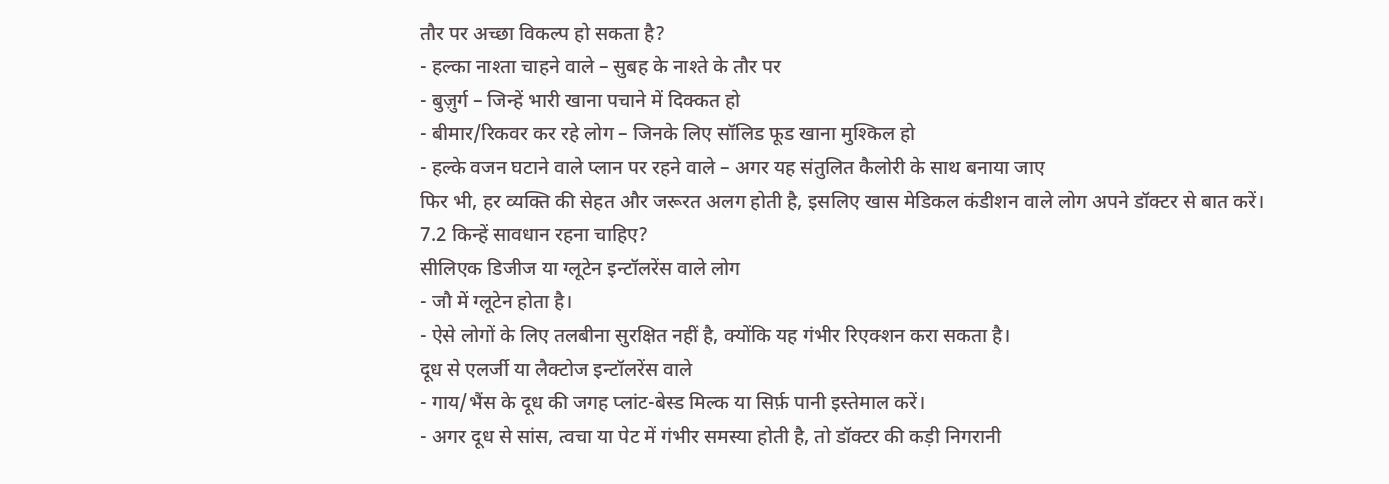तौर पर अच्छा विकल्प हो सकता है?
- हल्का नाश्ता चाहने वाले – सुबह के नाश्ते के तौर पर
- बुज़ुर्ग – जिन्हें भारी खाना पचाने में दिक्कत हो
- बीमार/रिकवर कर रहे लोग – जिनके लिए सॉलिड फूड खाना मुश्किल हो
- हल्के वजन घटाने वाले प्लान पर रहने वाले – अगर यह संतुलित कैलोरी के साथ बनाया जाए
फिर भी, हर व्यक्ति की सेहत और जरूरत अलग होती है, इसलिए खास मेडिकल कंडीशन वाले लोग अपने डॉक्टर से बात करें।
7.2 किन्हें सावधान रहना चाहिए?
सीलिएक डिजीज या ग्लूटेन इन्टॉलरेंस वाले लोग
- जौ में ग्लूटेन होता है।
- ऐसे लोगों के लिए तलबीना सुरक्षित नहीं है, क्योंकि यह गंभीर रिएक्शन करा सकता है।
दूध से एलर्जी या लैक्टोज इन्टॉलरेंस वाले
- गाय/भैंस के दूध की जगह प्लांट-बेस्ड मिल्क या सिर्फ़ पानी इस्तेमाल करें।
- अगर दूध से सांस, त्वचा या पेट में गंभीर समस्या होती है, तो डॉक्टर की कड़ी निगरानी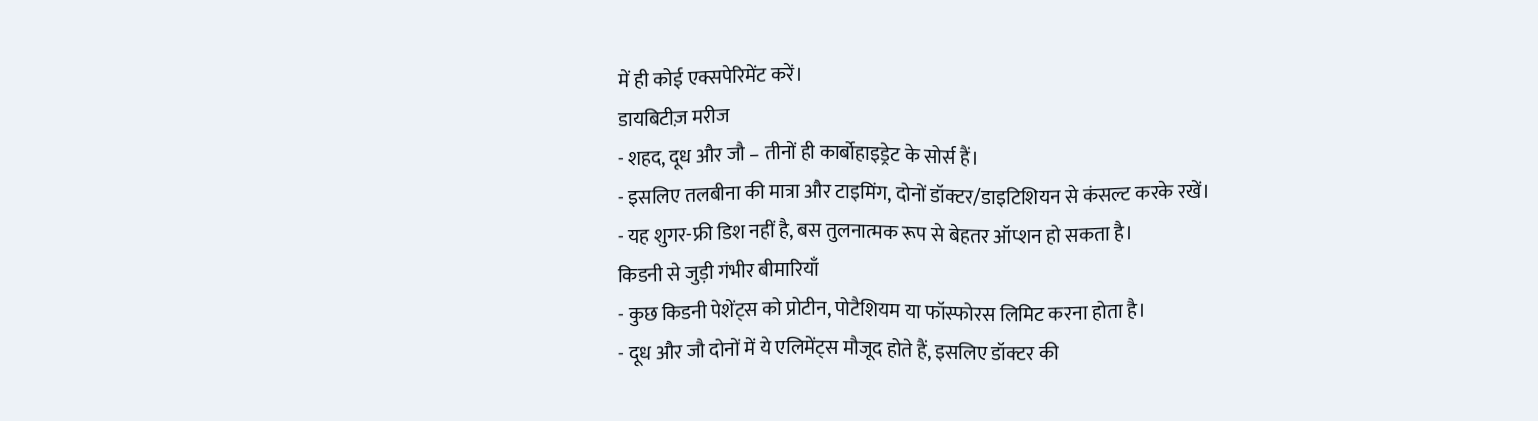में ही कोई एक्सपेरिमेंट करें।
डायबिटीज़ मरीज
- शहद, दूध और जौ – तीनों ही कार्बोहाइड्रेट के सोर्स हैं।
- इसलिए तलबीना की मात्रा और टाइमिंग, दोनों डॉक्टर/डाइटिशियन से कंसल्ट करके रखें।
- यह शुगर-फ्री डिश नहीं है, बस तुलनात्मक रूप से बेहतर ऑप्शन हो सकता है।
किडनी से जुड़ी गंभीर बीमारियाँ
- कुछ किडनी पेशेंट्स को प्रोटीन, पोटैशियम या फॉस्फोरस लिमिट करना होता है।
- दूध और जौ दोनों में ये एलिमेंट्स मौजूद होते हैं, इसलिए डॉक्टर की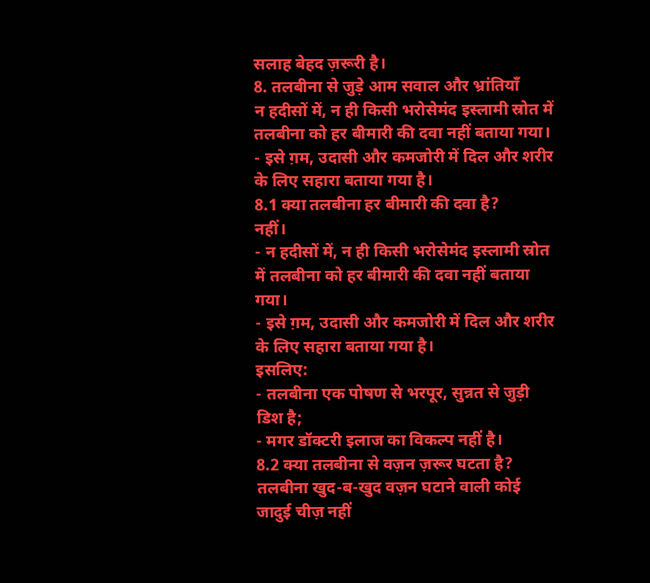सलाह बेहद ज़रूरी है।
8. तलबीना से जुड़े आम सवाल और भ्रांतियाँ
न हदीसों में, न ही किसी भरोसेमंद इस्लामी स्रोत में तलबीना को हर बीमारी की दवा नहीं बताया गया।
- इसे ग़म, उदासी और कमजोरी में दिल और शरीर के लिए सहारा बताया गया है।
8.1 क्या तलबीना हर बीमारी की दवा है?
नहीं।
- न हदीसों में, न ही किसी भरोसेमंद इस्लामी स्रोत में तलबीना को हर बीमारी की दवा नहीं बताया गया।
- इसे ग़म, उदासी और कमजोरी में दिल और शरीर के लिए सहारा बताया गया है।
इसलिए:
- तलबीना एक पोषण से भरपूर, सुन्नत से जुड़ी डिश है;
- मगर डॉक्टरी इलाज का विकल्प नहीं है।
8.2 क्या तलबीना से वज़न ज़रूर घटता है?
तलबीना खुद-ब-खुद वज़न घटाने वाली कोई जादुई चीज़ नहीं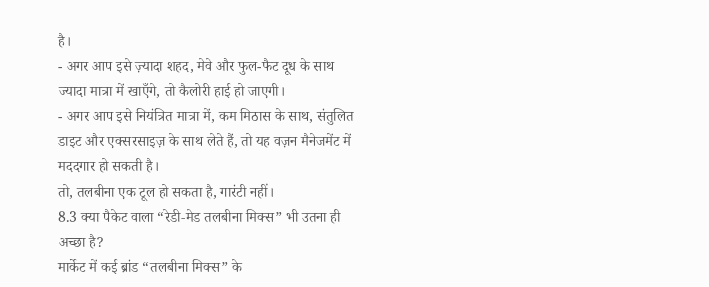है।
- अगर आप इसे ज़्यादा शहद, मेवे और फुल-फैट दूध के साथ ज्यादा मात्रा में खाएँगे, तो कैलोरी हाई हो जाएगी।
- अगर आप इसे नियंत्रित मात्रा में, कम मिठास के साथ, संतुलित डाइट और एक्सरसाइज़ के साथ लेते हैं, तो यह वज़न मैनेजमेंट में मददगार हो सकती है।
तो, तलबीना एक टूल हो सकता है, गारंटी नहीं।
8.3 क्या पैकेट वाला “रेडी‑मेड तलबीना मिक्स” भी उतना ही अच्छा है?
मार्केट में कई ब्रांड “तलबीना मिक्स” के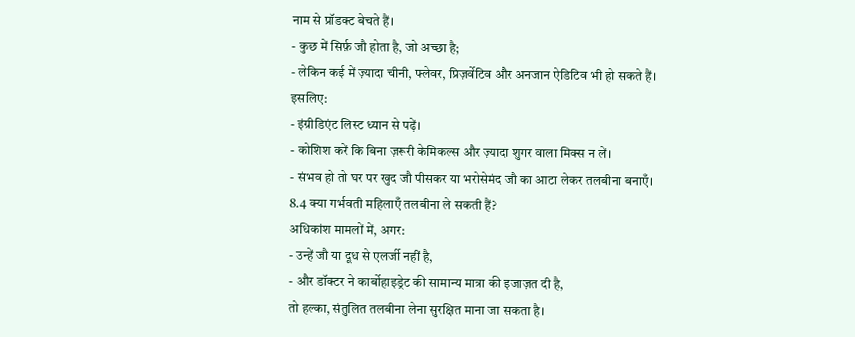नाम से प्रॉडक्ट बेचते हैं।
- कुछ में सिर्फ़ जौ होता है, जो अच्छा है;
- लेकिन कई में ज़्यादा चीनी, फ्लेवर, प्रिज़र्वेटिव और अनजान ऐडिटिव भी हो सकते हैं।
इसलिए:
- इंग्रीडिएंट लिस्ट ध्यान से पढ़ें।
- कोशिश करें कि बिना ज़रूरी केमिकल्स और ज़्यादा शुगर वाला मिक्स न लें।
- संभव हो तो घर पर खुद जौ पीसकर या भरोसेमंद जौ का आटा लेकर तलबीना बनाएँ।
8.4 क्या गर्भवती महिलाएँ तलबीना ले सकती हैं?
अधिकांश मामलों में, अगर:
- उन्हें जौ या दूध से एलर्जी नहीं है,
- और डॉक्टर ने कार्बोहाइड्रेट की सामान्य मात्रा की इजाज़त दी है,
तो हल्का, संतुलित तलबीना लेना सुरक्षित माना जा सकता है।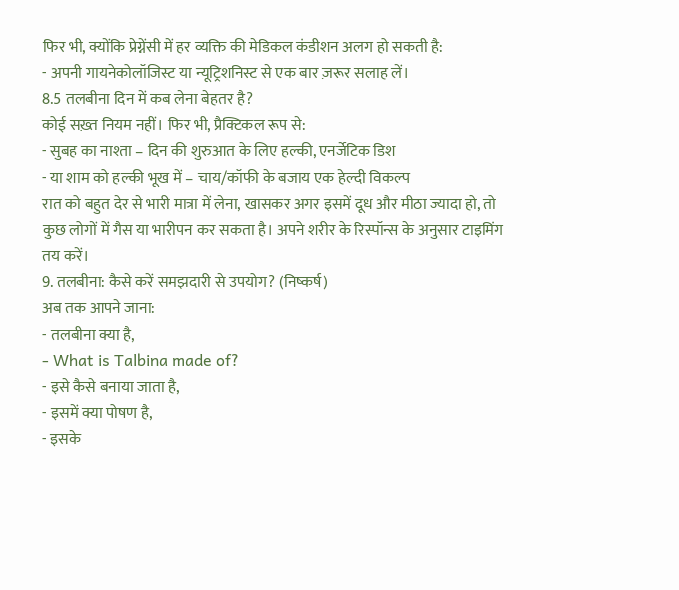फिर भी, क्योंकि प्रेग्नेंसी में हर व्यक्ति की मेडिकल कंडीशन अलग हो सकती है:
- अपनी गायनेकोलॉजिस्ट या न्यूट्रिशनिस्ट से एक बार ज़रूर सलाह लें।
8.5 तलबीना दिन में कब लेना बेहतर है?
कोई सख़्त नियम नहीं। फिर भी, प्रैक्टिकल रूप से:
- सुबह का नाश्ता – दिन की शुरुआत के लिए हल्की, एनर्जेटिक डिश
- या शाम को हल्की भूख में – चाय/कॉफी के बजाय एक हेल्दी विकल्प
रात को बहुत देर से भारी मात्रा में लेना, खासकर अगर इसमें दूध और मीठा ज्यादा हो, तो कुछ लोगों में गैस या भारीपन कर सकता है। अपने शरीर के रिस्पॉन्स के अनुसार टाइमिंग तय करें।
9. तलबीना: कैसे करें समझदारी से उपयोग? (निष्कर्ष)
अब तक आपने जाना:
- तलबीना क्या है,
- What is Talbina made of?
- इसे कैसे बनाया जाता है,
- इसमें क्या पोषण है,
- इसके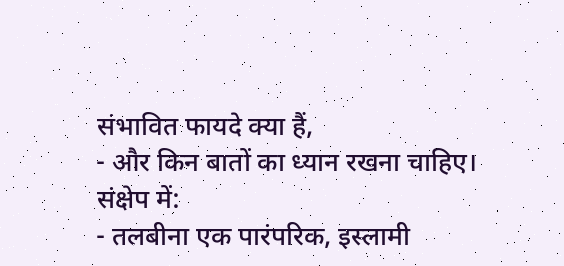संभावित फायदे क्या हैं,
- और किन बातों का ध्यान रखना चाहिए।
संक्षेप में:
- तलबीना एक पारंपरिक, इस्लामी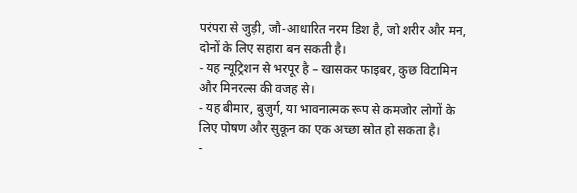परंपरा से जुड़ी, जौ-आधारित नरम डिश है, जो शरीर और मन, दोनों के लिए सहारा बन सकती है।
- यह न्यूट्रिशन से भरपूर है – खासकर फाइबर, कुछ विटामिन और मिनरल्स की वजह से।
- यह बीमार, बुज़ुर्ग, या भावनात्मक रूप से कमजोर लोगों के लिए पोषण और सुकून का एक अच्छा स्रोत हो सकता है।
-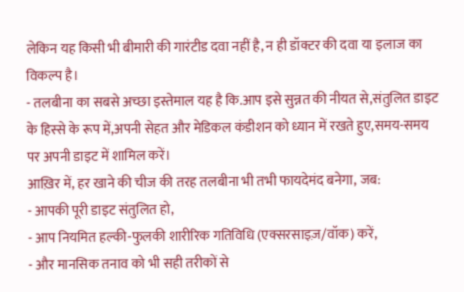लेकिन यह किसी भी बीमारी की गारंटीड दवा नहीं है, न ही डॉक्टर की दवा या इलाज का विकल्प है।
- तलबीना का सबसे अच्छा इस्तेमाल यह है कि.आप इसे सुन्नत की नीयत से,संतुलित डाइट के हिस्से के रूप में,अपनी सेहत और मेडिकल कंडीशन को ध्यान में रखते हुए,समय-समय पर अपनी डाइट में शामिल करें।
आख़िर में, हर खाने की चीज की तरह तलबीना भी तभी फायदेमंद बनेगा, जब:
- आपकी पूरी डाइट संतुलित हो,
- आप नियमित हल्की‑फुलकी शारीरिक गतिविधि (एक्सरसाइज़/वॉक) करें,
- और मानसिक तनाव को भी सही तरीकों से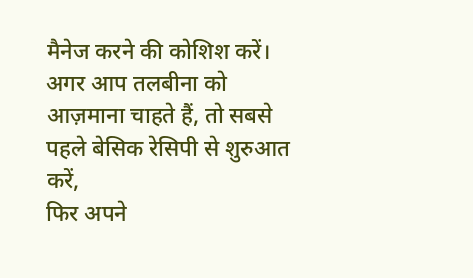मैनेज करने की कोशिश करें।
अगर आप तलबीना को आज़माना चाहते हैं, तो सबसे पहले बेसिक रेसिपी से शुरुआत करें,
फिर अपने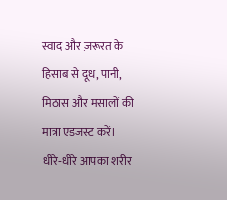स्वाद और ज़रूरत के हिसाब से दूध, पानी, मिठास और मसालों की मात्रा एडजस्ट करें।
धीरे‑धीरे आपका शरीर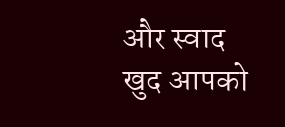और स्वाद खुद आपको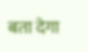बता देगा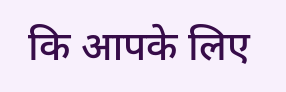कि आपके लिए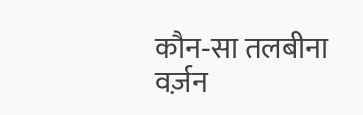कौन‑सा तलबीना वर्ज़न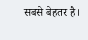सबसे बेहतर है।